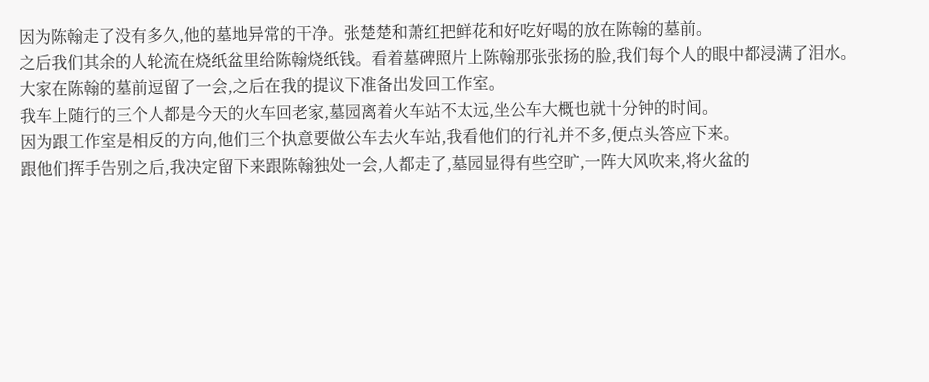因为陈翰走了没有多久,他的墓地异常的干净。张楚楚和萧红把鲜花和好吃好喝的放在陈翰的墓前。
之后我们其余的人轮流在烧纸盆里给陈翰烧纸钱。看着墓碑照片上陈翰那张张扬的脸,我们每个人的眼中都浸满了泪水。
大家在陈翰的墓前逗留了一会,之后在我的提议下准备出发回工作室。
我车上随行的三个人都是今天的火车回老家,墓园离着火车站不太远,坐公车大概也就十分钟的时间。
因为跟工作室是相反的方向,他们三个执意要做公车去火车站,我看他们的行礼并不多,便点头答应下来。
跟他们挥手告别之后,我决定留下来跟陈翰独处一会,人都走了,墓园显得有些空旷,一阵大风吹来,将火盆的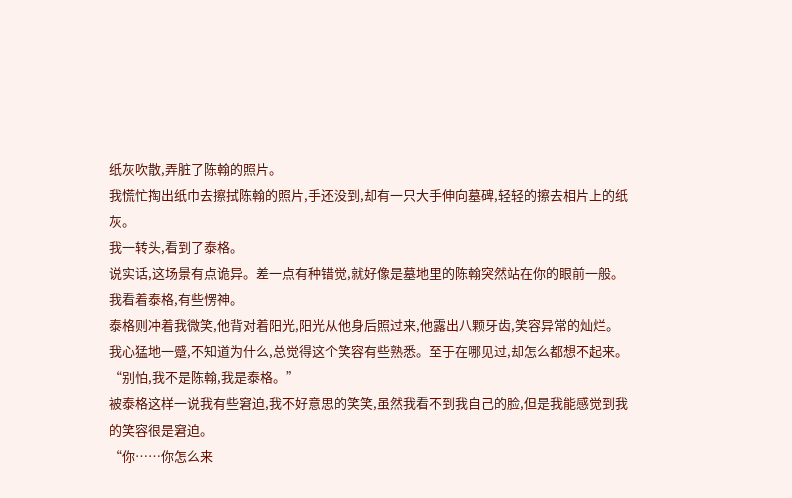纸灰吹散,弄脏了陈翰的照片。
我慌忙掏出纸巾去擦拭陈翰的照片,手还没到,却有一只大手伸向墓碑,轻轻的擦去相片上的纸灰。
我一转头,看到了泰格。
说实话,这场景有点诡异。差一点有种错觉,就好像是墓地里的陈翰突然站在你的眼前一般。
我看着泰格,有些愣神。
泰格则冲着我微笑,他背对着阳光,阳光从他身后照过来,他露出八颗牙齿,笑容异常的灿烂。
我心猛地一蹙,不知道为什么,总觉得这个笑容有些熟悉。至于在哪见过,却怎么都想不起来。
“别怕,我不是陈翰,我是泰格。”
被泰格这样一说我有些窘迫,我不好意思的笑笑,虽然我看不到我自己的脸,但是我能感觉到我的笑容很是窘迫。
“你……你怎么来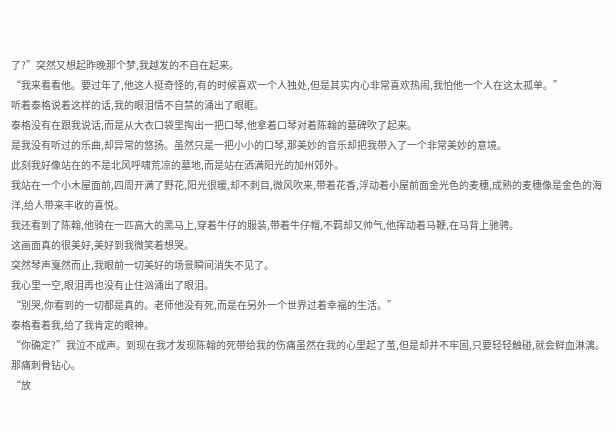了?”突然又想起昨晚那个梦,我越发的不自在起来。
“我来看看他。要过年了,他这人挺奇怪的,有的时候喜欢一个人独处,但是其实内心非常喜欢热闹,我怕他一个人在这太孤单。”
听着泰格说着这样的话,我的眼泪情不自禁的涌出了眼眶。
泰格没有在跟我说话,而是从大衣口袋里掏出一把口琴,他拿着口琴对着陈翰的墓碑吹了起来。
是我没有听过的乐曲,却异常的悠扬。虽然只是一把小小的口琴,那美妙的音乐却把我带入了一个非常美妙的意境。
此刻我好像站在的不是北风呼啸荒凉的墓地,而是站在洒满阳光的加州郊外。
我站在一个小木屋面前,四周开满了野花,阳光很暖,却不刺目,微风吹来,带着花香,浮动着小屋前面金光色的麦穗,成熟的麦穗像是金色的海洋,给人带来丰收的喜悦。
我还看到了陈翰,他骑在一匹高大的黑马上,穿着牛仔的服装,带着牛仔帽,不羁却又帅气,他挥动着马鞭,在马背上驰骋。
这画面真的很美好,美好到我微笑着想哭。
突然琴声戛然而止,我眼前一切美好的场景瞬间消失不见了。
我心里一空,眼泪再也没有止住汹涌出了眼泪。
“别哭,你看到的一切都是真的。老师他没有死,而是在另外一个世界过着幸福的生活。”
泰格看着我,给了我肯定的眼神。
“你确定?”我泣不成声。到现在我才发现陈翰的死带给我的伤痛虽然在我的心里起了茧,但是却并不牢固,只要轻轻触碰,就会鲜血淋漓。那痛刺骨钻心。
“放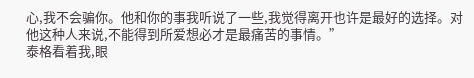心,我不会骗你。他和你的事我听说了一些,我觉得离开也许是最好的选择。对他这种人来说,不能得到所爱想必才是最痛苦的事情。”
泰格看着我,眼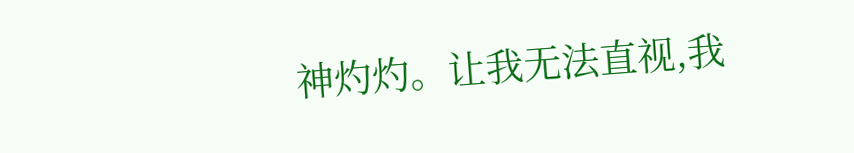神灼灼。让我无法直视,我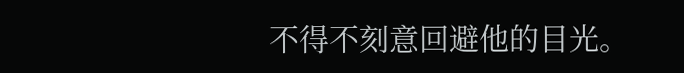不得不刻意回避他的目光。